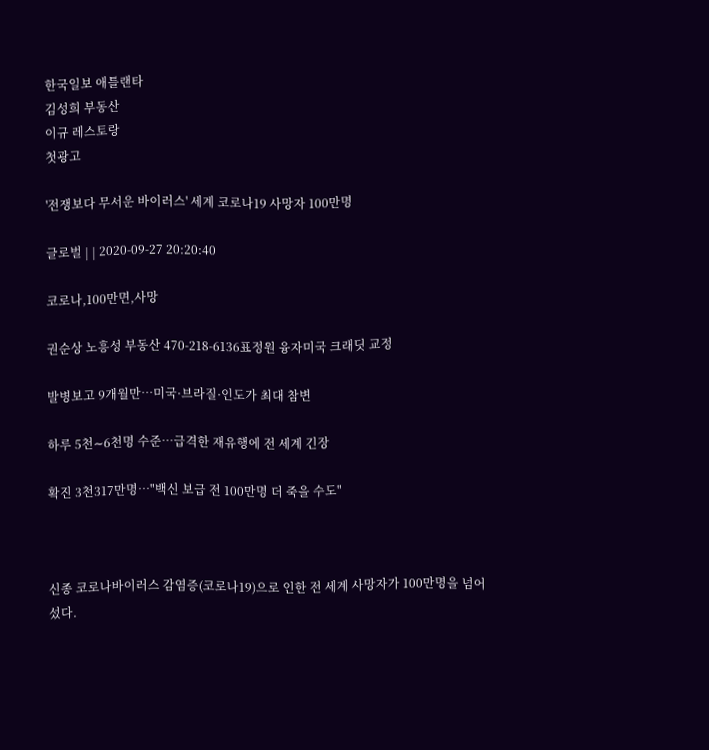한국일보 애틀랜타
김성희 부동산
이규 레스토랑
첫광고

'전쟁보다 무서운 바이러스' 세계 코로나19 사망자 100만명

글로벌 | | 2020-09-27 20:20:40

코로나,100만면,사망

권순상 노흥성 부동산 470-218-6136표정원 융자미국 크래딧 교정

발병보고 9개월만…미국·브라질·인도가 최대 참변

하루 5천∼6천명 수준…급격한 재유행에 전 세계 긴장

확진 3천317만명…"백신 보급 전 100만명 더 죽을 수도"



신종 코로나바이러스 감염증(코로나19)으로 인한 전 세계 사망자가 100만명을 넘어섰다.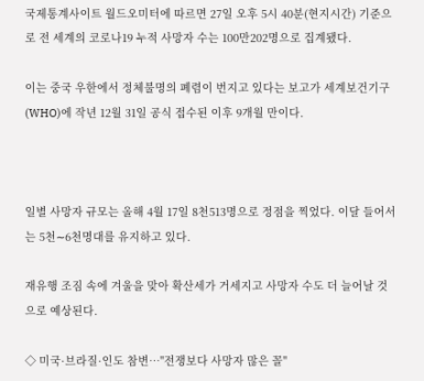국제통계사이트 월드오미터에 따르면 27일 오후 5시 40분(현지시간) 기준으로 전 세계의 코로나19 누적 사망자 수는 100만202명으로 집계됐다.

이는 중국 우한에서 정체불명의 폐렴이 번지고 있다는 보고가 세계보건기구(WHO)에 작년 12월 31일 공식 접수된 이후 9개월 만이다.



일별 사망자 규모는 올해 4월 17일 8천513명으로 정점을 찍었다. 이달 들어서는 5천∼6천명대를 유지하고 있다.

재유행 조짐 속에 겨울을 맞아 확산세가 거세지고 사망자 수도 더 늘어날 것으로 예상된다.

◇ 미국·브라질·인도 참변…"전쟁보다 사망자 많은 꼴"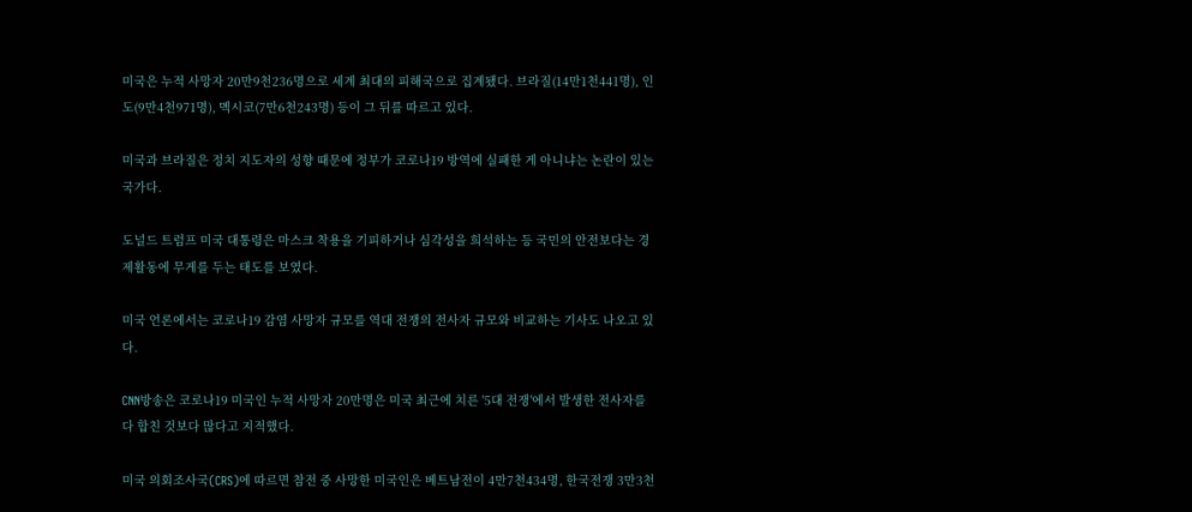미국은 누적 사망자 20만9천236명으로 세계 최대의 피해국으로 집계됐다. 브라질(14만1천441명), 인도(9만4천971명), 멕시코(7만6천243명) 등이 그 뒤를 따르고 있다.

미국과 브라질은 정치 지도자의 성향 때문에 정부가 코로나19 방역에 실패한 게 아니냐는 논란이 있는 국가다.

도널드 트럼프 미국 대통령은 마스크 착용을 기피하거나 심각성을 희석하는 등 국민의 안전보다는 경제활동에 무게를 두는 태도를 보였다.

미국 언론에서는 코로나19 감염 사망자 규모를 역대 전쟁의 전사자 규모와 비교하는 기사도 나오고 있다.

CNN방송은 코로나19 미국인 누적 사망자 20만명은 미국 최근에 치른 '5대 전쟁'에서 발생한 전사자를 다 합친 것보다 많다고 지적했다.

미국 의회조사국(CRS)에 따르면 참전 중 사망한 미국인은 베트남전이 4만7천434명, 한국전쟁 3만3천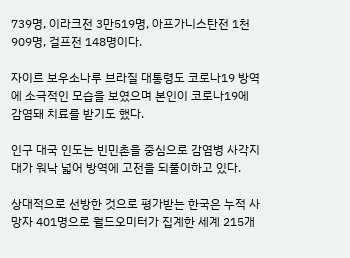739명, 이라크전 3만519명, 아프가니스탄전 1천909명, 걸프전 148명이다.

자이르 보우소나루 브라질 대통령도 코로나19 방역에 소극적인 모습을 보였으며 본인이 코로나19에 감염돼 치료를 받기도 했다.

인구 대국 인도는 빈민촌을 중심으로 감염병 사각지대가 워낙 넓어 방역에 고전을 되풀이하고 있다.

상대적으로 선방한 것으로 평가받는 한국은 누적 사망자 401명으로 월드오미터가 집계한 세계 215개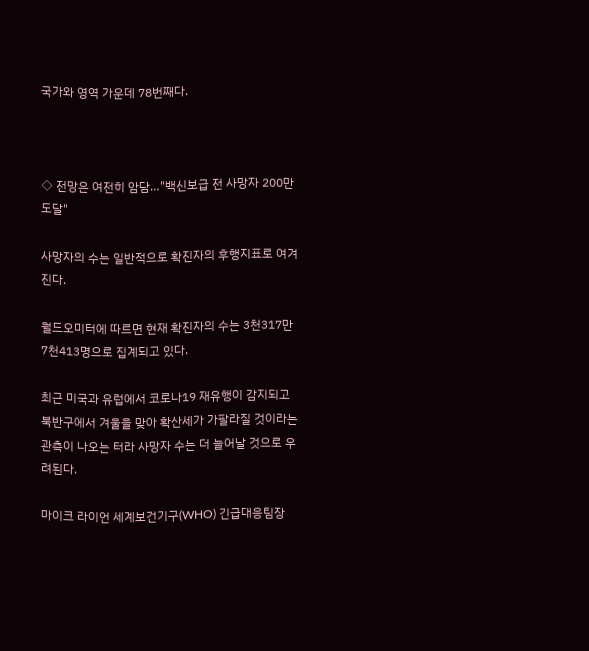국가와 영역 가운데 78번째다.



◇ 전망은 여전히 암담…"백신보급 전 사망자 200만 도달"

사망자의 수는 일반적으로 확진자의 후행지표로 여겨진다.

월드오미터에 따르면 현재 확진자의 수는 3천317만7천413명으로 집계되고 있다.

최근 미국과 유럽에서 코로나19 재유행이 감지되고 북반구에서 겨울을 맞아 확산세가 가팔라질 것이라는 관측이 나오는 터라 사망자 수는 더 늘어날 것으로 우려된다.

마이크 라이언 세계보건기구(WHO) 긴급대응팀장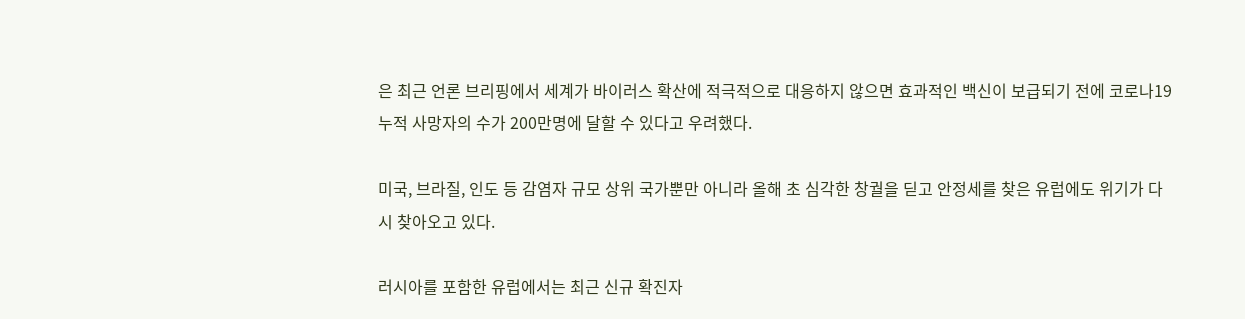은 최근 언론 브리핑에서 세계가 바이러스 확산에 적극적으로 대응하지 않으면 효과적인 백신이 보급되기 전에 코로나19 누적 사망자의 수가 200만명에 달할 수 있다고 우려했다.

미국, 브라질, 인도 등 감염자 규모 상위 국가뿐만 아니라 올해 초 심각한 창궐을 딛고 안정세를 찾은 유럽에도 위기가 다시 찾아오고 있다.

러시아를 포함한 유럽에서는 최근 신규 확진자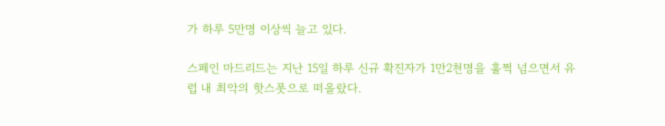가 하루 5만명 이상씩 늘고 있다.

스페인 마드리드는 지난 15일 하루 신규 확진자가 1만2천명을 훌쩍 넘으면서 유럽 내 최악의 핫스폿으로 떠올랐다.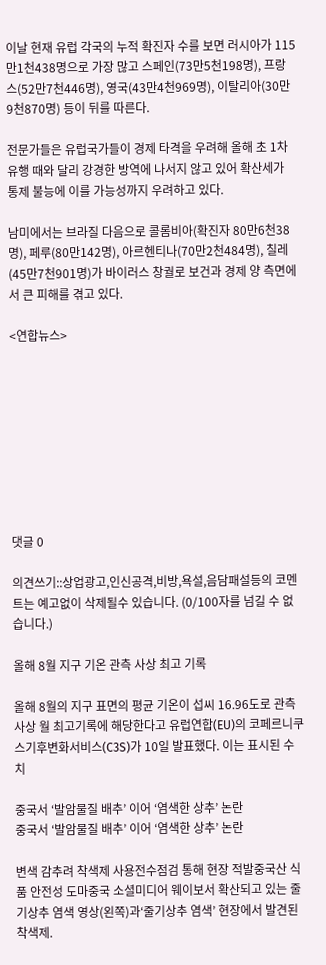이날 현재 유럽 각국의 누적 확진자 수를 보면 러시아가 115만1천438명으로 가장 많고 스페인(73만5천198명), 프랑스(52만7천446명), 영국(43만4천969명), 이탈리아(30만9천870명) 등이 뒤를 따른다.

전문가들은 유럽국가들이 경제 타격을 우려해 올해 초 1차 유행 때와 달리 강경한 방역에 나서지 않고 있어 확산세가 통제 불능에 이를 가능성까지 우려하고 있다.

남미에서는 브라질 다음으로 콜롬비아(확진자 80만6천38명), 페루(80만142명), 아르헨티나(70만2천484명), 칠레(45만7천901명)가 바이러스 창궐로 보건과 경제 양 측면에서 큰 피해를 겪고 있다.

<연합뉴스>









댓글 0

의견쓰기::상업광고,인신공격,비방,욕설,음담패설등의 코멘트는 예고없이 삭제될수 있습니다. (0/100자를 넘길 수 없습니다.)

올해 8월 지구 기온 관측 사상 최고 기록

올해 8월의 지구 표면의 평균 기온이 섭씨 16.96도로 관측사상 월 최고기록에 해당한다고 유럽연합(EU)의 코페르니쿠스기후변화서비스(C3S)가 10일 발표했다. 이는 표시된 수치

중국서 ‘발암물질 배추’ 이어 ‘염색한 상추’ 논란
중국서 ‘발암물질 배추’ 이어 ‘염색한 상추’ 논란

변색 감추려 착색제 사용전수점검 통해 현장 적발중국산 식품 안전성 도마중국 소셜미디어 웨이보서 확산되고 있는 줄기상추 염색 영상(왼쪽)과‘줄기상추 염색’ 현장에서 발견된 착색제.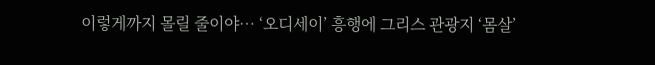이렇게까지 몰릴 줄이야… ‘오디세이’ 흥행에 그리스 관광지 ‘몸살’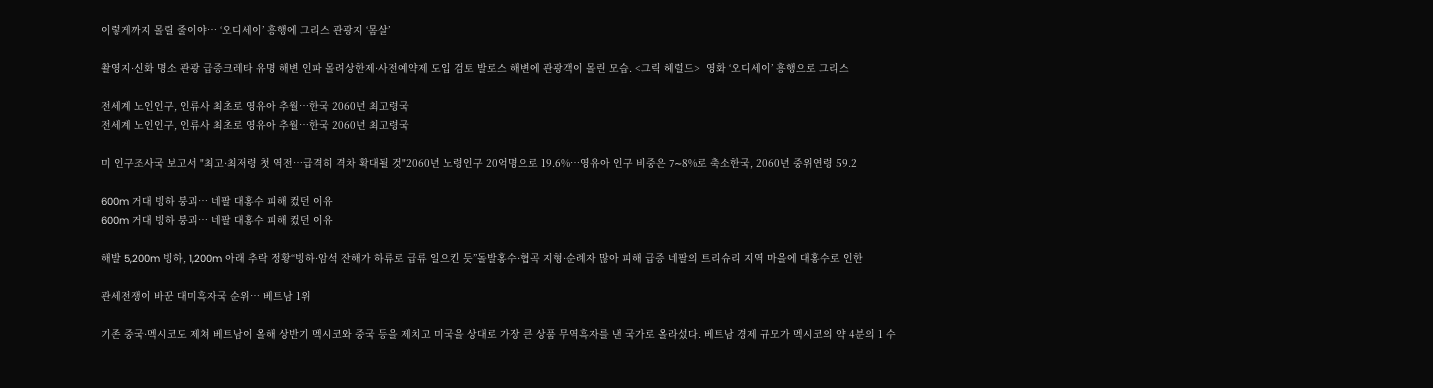이렇게까지 몰릴 줄이야… ‘오디세이’ 흥행에 그리스 관광지 ‘몸살’

촬영지·신화 명소 관광 급증크레타 유명 해변 인파 몰려상한제·사전예약제 도입 검토 발로스 해변에 관광객이 몰린 모습. <그릭 헤럴드>  영화 ‘오디세이’ 흥행으로 그리스

전세계 노인인구, 인류사 최초로 영유아 추월…한국 2060년 최고령국
전세계 노인인구, 인류사 최초로 영유아 추월…한국 2060년 최고령국

미 인구조사국 보고서 "최고·최저령 첫 역전…급격히 격차 확대될 것"2060년 노령인구 20억명으로 19.6%…영유아 인구 비중은 7∼8%로 축소한국, 2060년 중위연령 59.2

600m 거대 빙하 붕괴… 네팔 대홍수 피해 컸던 이유
600m 거대 빙하 붕괴… 네팔 대홍수 피해 컸던 이유

해발 5,200m 빙하, 1,200m 아래 추락 정황“빙하·암석 잔해가 하류로 급류 일으킨 듯”돌발홍수·협곡 지형·순례자 많아 피해 급증 네팔의 트리슈리 지역 마을에 대홍수로 인한

관세전쟁이 바꾼 대미흑자국 순위… 베트남 1위

기존 중국·멕시코도 제쳐 베트남이 올해 상반기 멕시코와 중국 등을 제치고 미국을 상대로 가장 큰 상품 무역흑자를 낸 국가로 올라섰다. 베트남 경제 규모가 멕시코의 약 4분의 1 수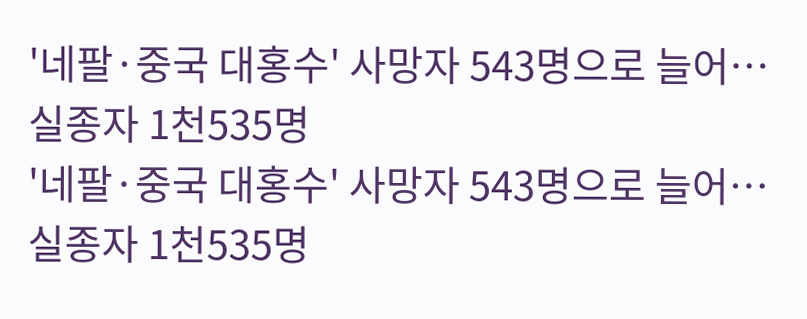'네팔·중국 대홍수' 사망자 543명으로 늘어…실종자 1천535명
'네팔·중국 대홍수' 사망자 543명으로 늘어…실종자 1천535명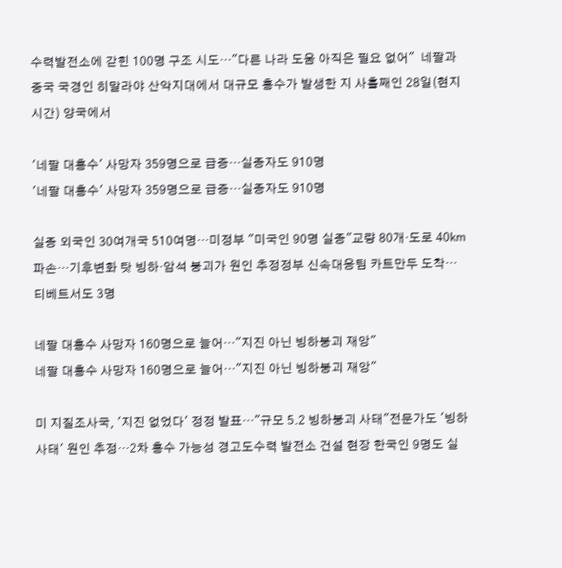수력발전소에 갇힌 100명 구조 시도…"다른 나라 도움 아직은 필요 없어"  네팔과 중국 국경인 히말라야 산악지대에서 대규모 홍수가 발생한 지 사흘째인 28일(현지시간) 양국에서

'네팔 대홍수' 사망자 359명으로 급증…실종자도 910명
'네팔 대홍수' 사망자 359명으로 급증…실종자도 910명

실종 외국인 30여개국 510여명…미정부 "미국인 90명 실종"교량 80개·도로 40㎞ 파손…기후변화 탓 빙하·암석 붕괴가 원인 추정정부 신속대응팀 카트만두 도착…티베트서도 3명

네팔 대홍수 사망자 160명으로 늘어…"지진 아닌 빙하붕괴 재앙"
네팔 대홍수 사망자 160명으로 늘어…"지진 아닌 빙하붕괴 재앙"

미 지질조사국, '지진 없었다' 정정 발표…"규모 5.2 빙하붕괴 사태"전문가도 '빙하 사태' 원인 추정…2차 홍수 가능성 경고도수력 발전소 건설 현장 한국인 9명도 실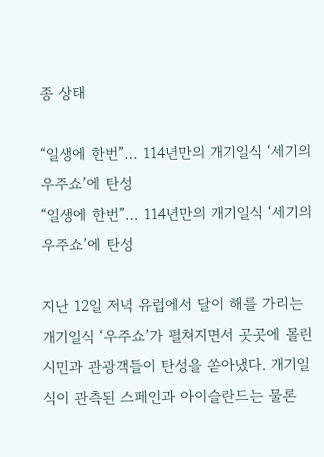종 상태

“일생에 한번”… 114년만의 개기일식 ‘세기의 우주쇼’에 탄성
“일생에 한번”… 114년만의 개기일식 ‘세기의 우주쇼’에 탄성

지난 12일 저녁 유럽에서 달이 해를 가리는 개기일식 ‘우주쇼’가 펼쳐지면서 곳곳에 몰린 시민과 관광객들이 탄성을 쏟아냈다. 개기일식이 관측된 스페인과 아이슬란드는 물론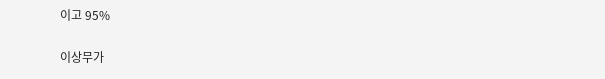이고 95%

이상무가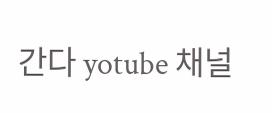간다 yotube 채널